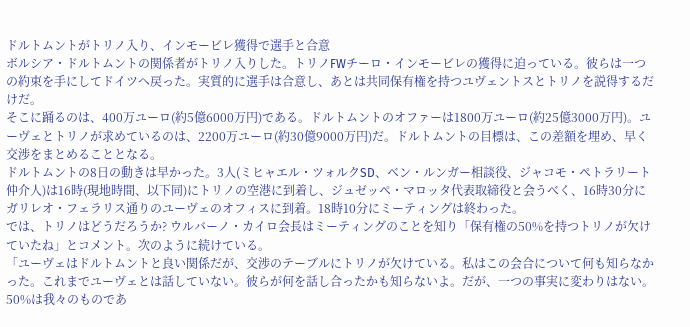ドルトムントがトリノ入り、インモービレ獲得で選手と合意
ボルシア・ドルトムントの関係者がトリノ入りした。トリノFWチーロ・インモービレの獲得に迫っている。彼らは一つの約束を手にしてドイツへ戻った。実質的に選手は合意し、あとは共同保有権を持つユヴェントスとトリノを説得するだけだ。
そこに踊るのは、400万ユーロ(約5億6000万円)である。ドルトムントのオファーは1800万ユーロ(約25億3000万円)。ユーヴェとトリノが求めているのは、2200万ユーロ(約30億9000万円)だ。ドルトムントの目標は、この差額を埋め、早く交渉をまとめることとなる。
ドルトムントの8日の動きは早かった。3人(ミヒャエル・ツォルクSD、ベン・ルンガー相談役、ジャコモ・ペトラリート仲介人)は16時(現地時間、以下同)にトリノの空港に到着し、ジュゼッペ・マロッタ代表取締役と会うべく、16時30分にガリレオ・フェラリス通りのユーヴェのオフィスに到着。18時10分にミーティングは終わった。
では、トリノはどうだろうか? ウルバーノ・カイロ会長はミーティングのことを知り「保有権の50%を持つトリノが欠けていたね」とコメント。次のように続けている。
「ユーヴェはドルトムントと良い関係だが、交渉のテーブルにトリノが欠けている。私はこの会合について何も知らなかった。これまでユーヴェとは話していない。彼らが何を話し合ったかも知らないよ。だが、一つの事実に変わりはない。50%は我々のものであ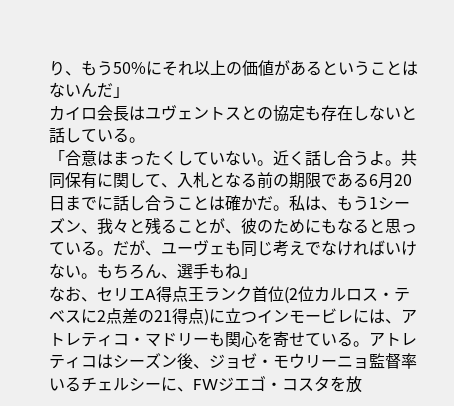り、もう50%にそれ以上の価値があるということはないんだ」
カイロ会長はユヴェントスとの協定も存在しないと話している。
「合意はまったくしていない。近く話し合うよ。共同保有に関して、入札となる前の期限である6月20日までに話し合うことは確かだ。私は、もう1シーズン、我々と残ることが、彼のためにもなると思っている。だが、ユーヴェも同じ考えでなければいけない。もちろん、選手もね」
なお、セリエA得点王ランク首位(2位カルロス・テベスに2点差の21得点)に立つインモービレには、アトレティコ・マドリーも関心を寄せている。アトレティコはシーズン後、ジョゼ・モウリーニョ監督率いるチェルシーに、FWジエゴ・コスタを放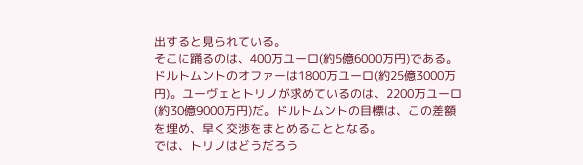出すると見られている。
そこに踊るのは、400万ユーロ(約5億6000万円)である。ドルトムントのオファーは1800万ユーロ(約25億3000万円)。ユーヴェとトリノが求めているのは、2200万ユーロ(約30億9000万円)だ。ドルトムントの目標は、この差額を埋め、早く交渉をまとめることとなる。
では、トリノはどうだろう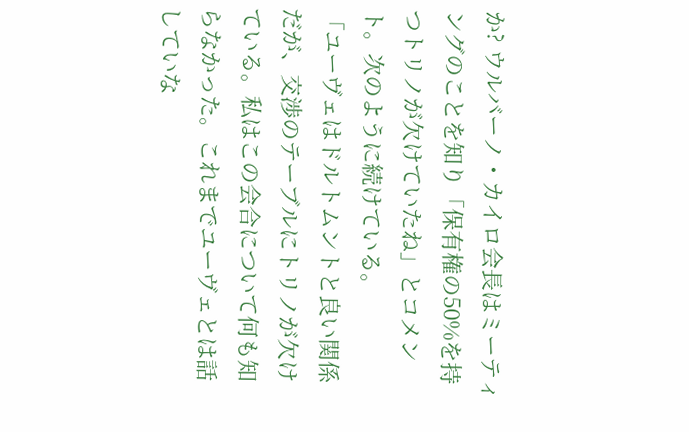か? ウルバーノ・カイロ会長はミーティングのことを知り「保有権の50%を持つトリノが欠けていたね」とコメント。次のように続けている。
「ユーヴェはドルトムントと良い関係だが、交渉のテーブルにトリノが欠けている。私はこの会合について何も知らなかった。これまでユーヴェとは話していな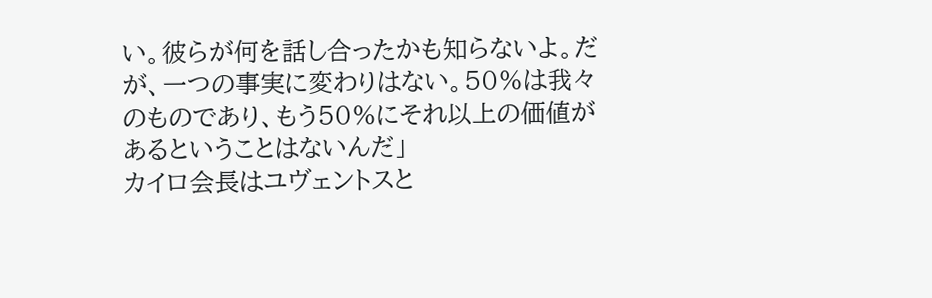い。彼らが何を話し合ったかも知らないよ。だが、一つの事実に変わりはない。50%は我々のものであり、もう50%にそれ以上の価値があるということはないんだ」
カイロ会長はユヴェントスと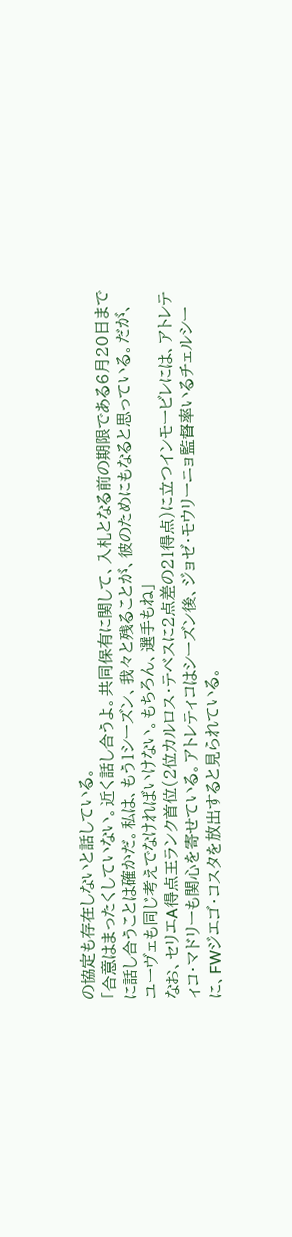の協定も存在しないと話している。
「合意はまったくしていない。近く話し合うよ。共同保有に関して、入札となる前の期限である6月20日までに話し合うことは確かだ。私は、もう1シーズン、我々と残ることが、彼のためにもなると思っている。だが、ユーヴェも同じ考えでなければいけない。もちろん、選手もね」
なお、セリエA得点王ランク首位(2位カルロス・テベスに2点差の21得点)に立つインモービレには、アトレティコ・マドリーも関心を寄せている。アトレティコはシーズン後、ジョゼ・モウリーニョ監督率いるチェルシーに、FWジエゴ・コスタを放出すると見られている。